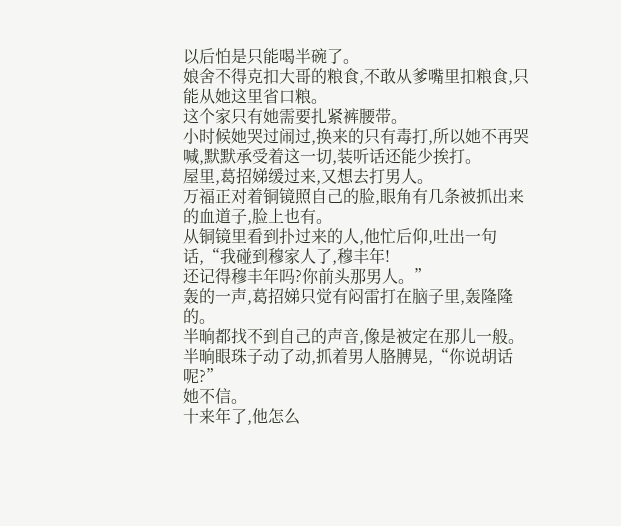以后怕是只能喝半碗了。
娘舍不得克扣大哥的粮食,不敢从爹嘴里扣粮食,只能从她这里省口粮。
这个家只有她需要扎紧裤腰带。
小时候她哭过闹过,换来的只有毒打,所以她不再哭喊,默默承受着这一切,装听话还能少挨打。
屋里,葛招娣缓过来,又想去打男人。
万福正对着铜镜照自己的脸,眼角有几条被抓出来的血道子,脸上也有。
从铜镜里看到扑过来的人,他忙后仰,吐出一句话,“我碰到穆家人了,穆丰年!
还记得穆丰年吗?你前头那男人。”
轰的一声,葛招娣只觉有闷雷打在脑子里,轰隆隆的。
半晌都找不到自己的声音,像是被定在那儿一般。
半晌眼珠子动了动,抓着男人胳膊晃,“你说胡话呢?”
她不信。
十来年了,他怎么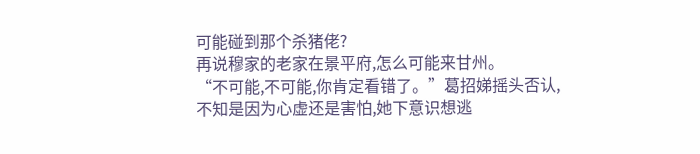可能碰到那个杀猪佬?
再说穆家的老家在景平府,怎么可能来甘州。
“不可能,不可能,你肯定看错了。”葛招娣摇头否认,不知是因为心虚还是害怕,她下意识想逃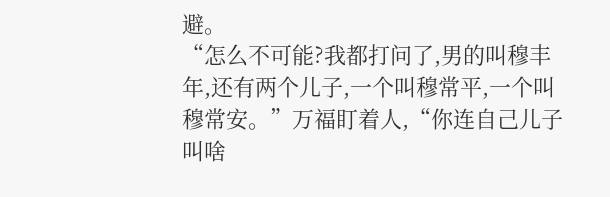避。
“怎么不可能?我都打问了,男的叫穆丰年,还有两个儿子,一个叫穆常平,一个叫穆常安。”万福盯着人,“你连自己儿子叫啥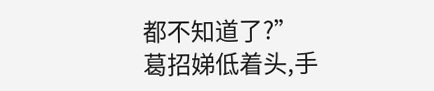都不知道了?”
葛招娣低着头,手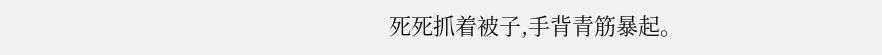死死抓着被子,手背青筋暴起。